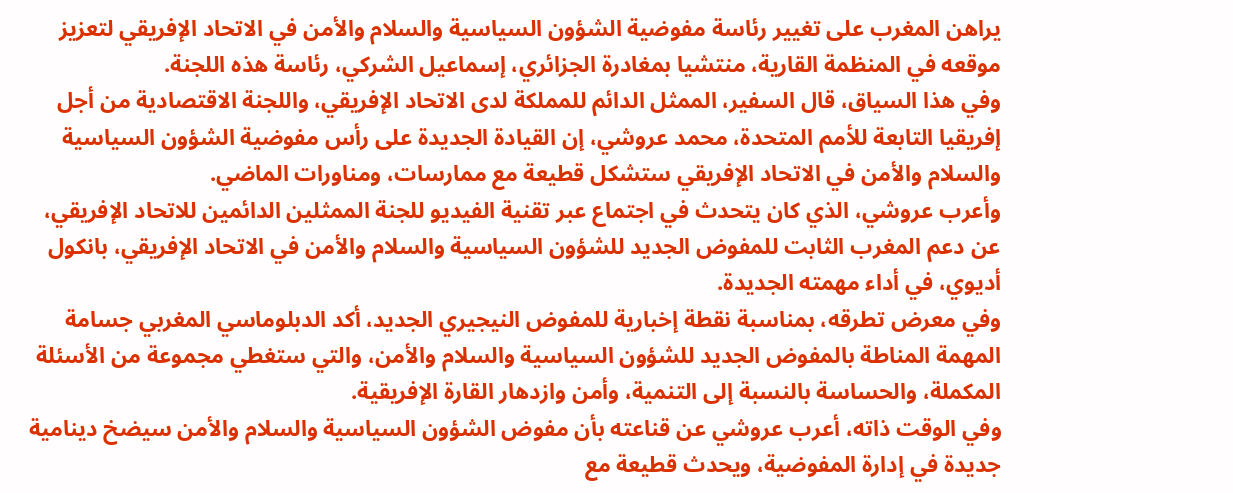يراهن المغرب على تغيير رئاسة مفوضية الشؤون السياسية والسلام والأمن في الاتحاد الإفريقي لتعزيز موقعه في المنظمة القارية، منتشيا بمغادرة الجزائري، إسماعيل الشركي، رئاسة هذه اللجنة.
وفي هذا السياق، قال السفير، الممثل الدائم للمملكة لدى الاتحاد الإفريقي، واللجنة الاقتصادية من أجل إفريقيا التابعة للأمم المتحدة، محمد عروشي، إن القيادة الجديدة على رأس مفوضية الشؤون السياسية والسلام والأمن في الاتحاد الإفريقي ستشكل قطيعة مع ممارسات، ومناورات الماضي.
وأعرب عروشي، الذي كان يتحدث في اجتماع عبر تقنية الفيديو للجنة الممثلين الدائمين للاتحاد الإفريقي، عن دعم المغرب الثابت للمفوض الجديد للشؤون السياسية والسلام والأمن في الاتحاد الإفريقي، بانكول أديوي، في أداء مهمته الجديدة.
وفي معرض تطرقه، بمناسبة نقطة إخبارية للمفوض النيجيري الجديد، أكد الدبلوماسي المغربي جسامة المهمة المناطة بالمفوض الجديد للشؤون السياسية والسلام والأمن، والتي ستغطي مجموعة من الأسئلة المكملة، والحساسة بالنسبة إلى التنمية، وأمن وازدهار القارة الإفريقية.
وفي الوقت ذاته، أعرب عروشي عن قناعته بأن مفوض الشؤون السياسية والسلام والأمن سيضخ دينامية جديدة في إدارة المفوضية، ويحدث قطيعة مع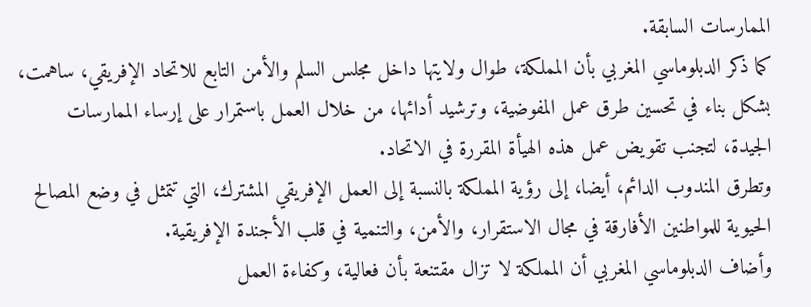الممارسات السابقة.
كما ذكر الدبلوماسي المغربي بأن المملكة، طوال ولايتها داخل مجلس السلم والأمن التابع للاتحاد الإفريقي، ساهمت، بشكل بناء في تحسين طرق عمل المفوضية، وترشيد أدائها، من خلال العمل باستمرار على إرساء الممارسات الجيدة، لتجنب تقويض عمل هذه الهيأة المقررة في الاتحاد.
وتطرق المندوب الدائم، أيضا، إلى رؤية المملكة بالنسبة إلى العمل الإفريقي المشترك، التي تتمثل في وضع المصالح الحيوية للمواطنين الأفارقة في مجال الاستقرار، والأمن، والتنمية في قلب الأجندة الإفريقية.
وأضاف الدبلوماسي المغربي أن المملكة لا تزال مقتنعة بأن فعالية، وكفاءة العمل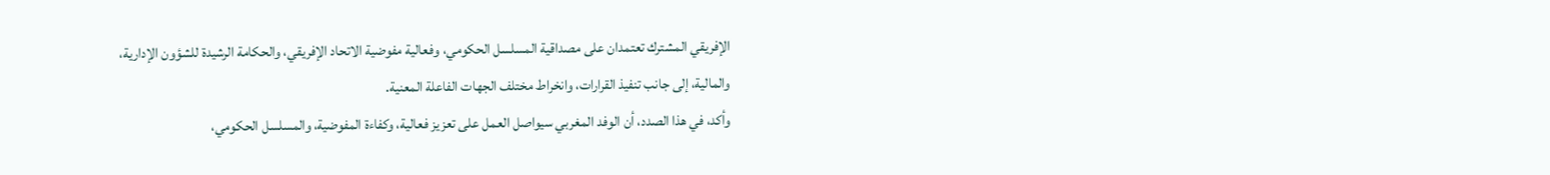الإفريقي المشترك تعتمدان على مصداقية المسلسل الحكومي، وفعالية مفوضية الاتحاد الإفريقي، والحكامة الرشيدة للشؤون الإدارية، والمالية، إلى جانب تنفيذ القرارات، وانخراط مختلف الجهات الفاعلة المعنية.
وأكد، في هذا الصدد، أن الوفد المغربي سيواصل العمل على تعزيز فعالية، وكفاءة المفوضية، والمسلسل الحكومي،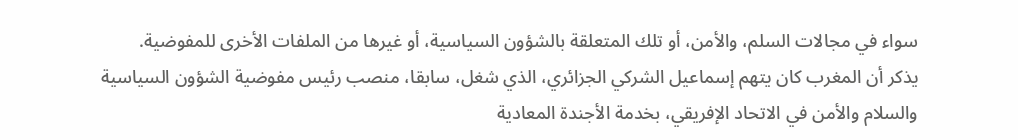سواء في مجالات السلم، والأمن، أو تلك المتعلقة بالشؤون السياسية، أو غيرها من الملفات الأخرى للمفوضية.
يذكر أن المغرب كان يتهم إسماعيل الشركي الجزائري، الذي شغل، سابقا، منصب رئيس مفوضية الشؤون السياسية والسلام والأمن في الاتحاد الإفريقي، بخدمة الأجندة المعادية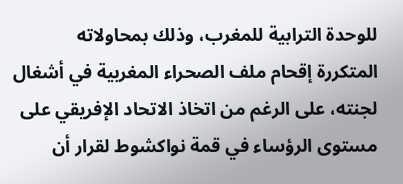للوحدة الترابية للمغرب، وذلك بمحاولاته المتكررة إقحام ملف الصحراء المغربية في أشغال لجنته، على الرغم من اتخاذ الاتحاد الإفريقي على مستوى الرؤساء في قمة نواكشوط لقرار أن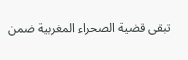تبقى قضية الصحراء المغربية ضمن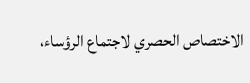الاختصاص الحصري لاجتماع الرؤساء،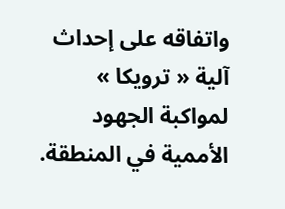واتفاقه على إحداث آلية « ترويكا » لمواكبة الجهود الأممية في المنطقة.